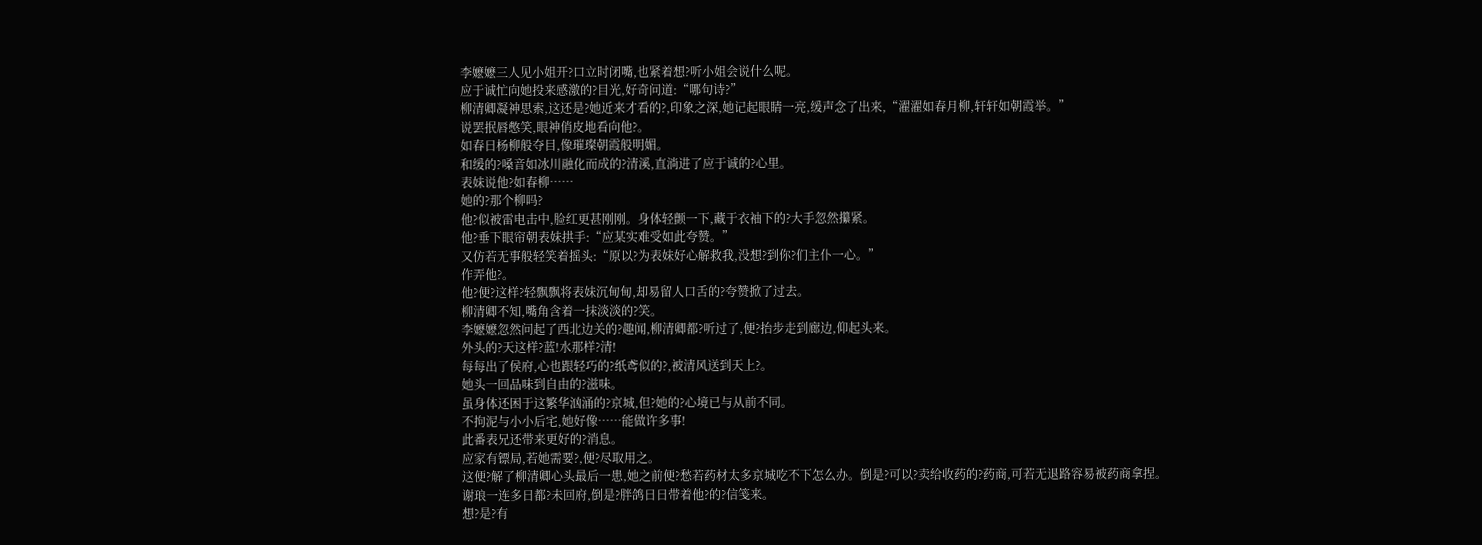李嬷嬷三人见小姐开?口立时闭嘴,也紧着想?听小姐会说什么呢。
应于诚忙向她投来感激的?目光,好奇问道:“哪句诗?”
柳清卿凝神思索,这还是?她近来才看的?,印象之深,她记起眼睛一亮,缓声念了出来,“濯濯如春月柳,轩轩如朝霞举。”
说罢抿唇憋笑,眼神俏皮地看向他?。
如春日杨柳般夺目,像璀璨朝霞般明媚。
和缓的?嗓音如冰川融化而成的?清溪,直淌进了应于诚的?心里。
表妹说他?如春柳……
她的?那个柳吗?
他?似被雷电击中,脸红更甚刚刚。身体轻颤一下,藏于衣袖下的?大手忽然攥紧。
他?垂下眼帘朝表妹拱手:“应某实难受如此夸赞。”
又仿若无事般轻笑着摇头:“原以?为表妹好心解救我,没想?到你?们主仆一心。”
作弄他?。
他?便?这样?轻飘飘将表妹沉甸甸,却易留人口舌的?夸赞掀了过去。
柳清卿不知,嘴角含着一抹淡淡的?笑。
李嬷嬷忽然问起了西北边关的?趣闻,柳清卿都?听过了,便?抬步走到廊边,仰起头来。
外头的?天这样?蓝!水那样?清!
每每出了侯府,心也跟轻巧的?纸鸢似的?,被清风送到天上?。
她头一回品味到自由的?滋味。
虽身体还困于这繁华汹涌的?京城,但?她的?心境已与从前不同。
不拘泥与小小后宅,她好像……能做许多事!
此番表兄还带来更好的?消息。
应家有镖局,若她需要?,便?尽取用之。
这便?解了柳清卿心头最后一患,她之前便?愁若药材太多京城吃不下怎么办。倒是?可以?卖给收药的?药商,可若无退路容易被药商拿捏。
谢琅一连多日都?未回府,倒是?胖鸽日日带着他?的?信笺来。
想?是?有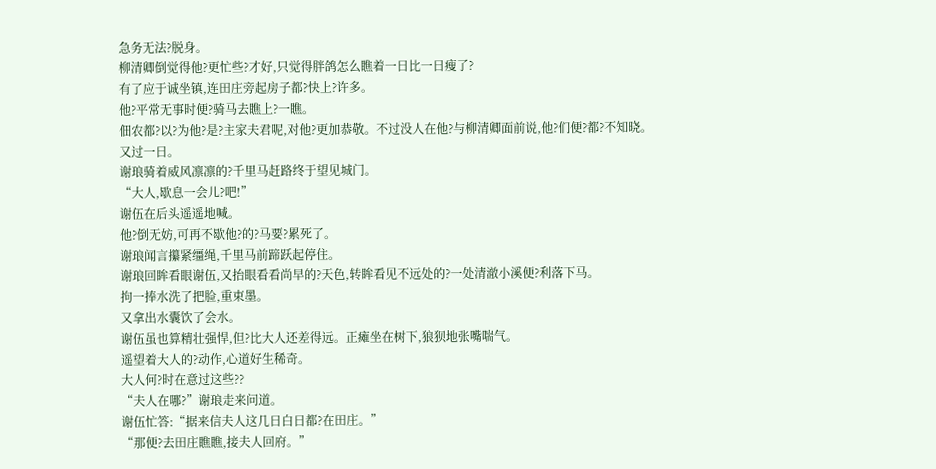急务无法?脱身。
柳清卿倒觉得他?更忙些?才好,只觉得胖鸽怎么瞧着一日比一日瘦了?
有了应于诚坐镇,连田庄旁起房子都?快上?许多。
他?平常无事时便?骑马去瞧上?一瞧。
佃农都?以?为他?是?主家夫君呢,对他?更加恭敬。不过没人在他?与柳清卿面前说,他?们便?都?不知晓。
又过一日。
谢琅骑着威风凛凛的?千里马赶路终于望见城门。
“大人,歇息一会儿?吧!”
谢伍在后头遥遥地喊。
他?倒无妨,可再不歇他?的?马要?累死了。
谢琅闻言攥紧缰绳,千里马前蹄跃起停住。
谢琅回眸看眼谢伍,又抬眼看看尚早的?天色,转眸看见不远处的?一处清澈小溪便?利落下马。
拘一捧水洗了把脸,重束墨。
又拿出水囊饮了会水。
谢伍虽也算精壮强悍,但?比大人还差得远。正瘫坐在树下,狼狈地张嘴喘气。
遥望着大人的?动作,心道好生稀奇。
大人何?时在意过这些??
“夫人在哪?”谢琅走来问道。
谢伍忙答:“据来信夫人这几日白日都?在田庄。”
“那便?去田庄瞧瞧,接夫人回府。”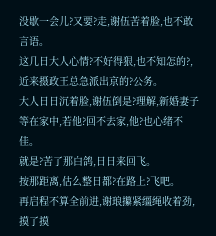没歇一会儿?又要?走,谢伍苦着脸,也不敢言语。
这几日大人心情?不好得狠,也不知怎的?,近来摄政王总急派出京的?公务。
大人日日沉着脸,谢伍倒是?理解,新婚妻子等在家中,若他?回不去家,他?也心绪不佳。
就是?苦了那白鸽,日日来回飞。
按那距离,估么整日都?在路上?飞吧。
再启程不算全前进,谢琅攥紧缰绳收着劲,摸了摸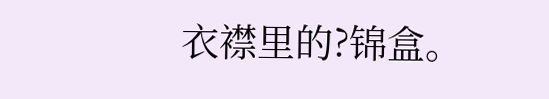衣襟里的?锦盒。